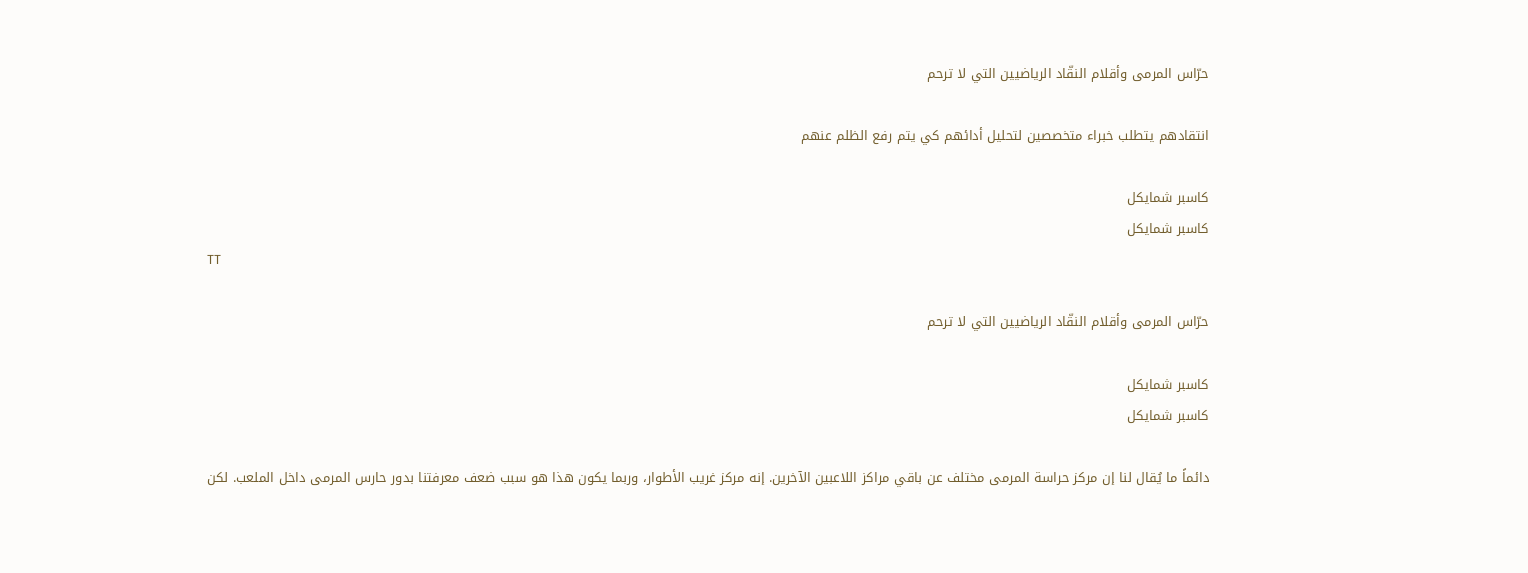حرّاس المرمى وأقلام النقّاد الرياضيين التي لا ترحم

انتقادهم يتطلب خبراء متخصصين لتحليل أدائهم كي يتم رفع الظلم عنهم

كاسبر شمايكل
كاسبر شمايكل
TT

حرّاس المرمى وأقلام النقّاد الرياضيين التي لا ترحم

كاسبر شمايكل
كاسبر شمايكل

دائماً ما يُقال لنا إن مركز حراسة المرمى مختلف عن باقي مراكز اللاعبين الآخرين. إنه مركز غريب الأطوار، وربما يكون هذا هو سبب ضعف معرفتنا بدور حارس المرمى داخل الملعب. لكن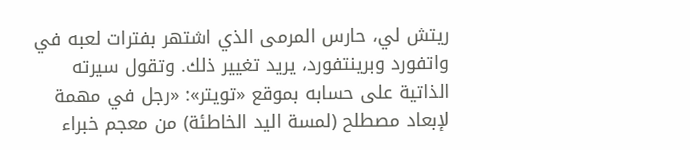ريتش لي، حارس المرمى الذي اشتهر بفترات لعبه في واتفورد وبرينتفورد، يريد تغيير ذلك. وتقول سيرته الذاتية على حسابه بموقع «تويتر»: «رجل في مهمة لإبعاد مصطلح (لمسة اليد الخاطئة) من معجم خبراء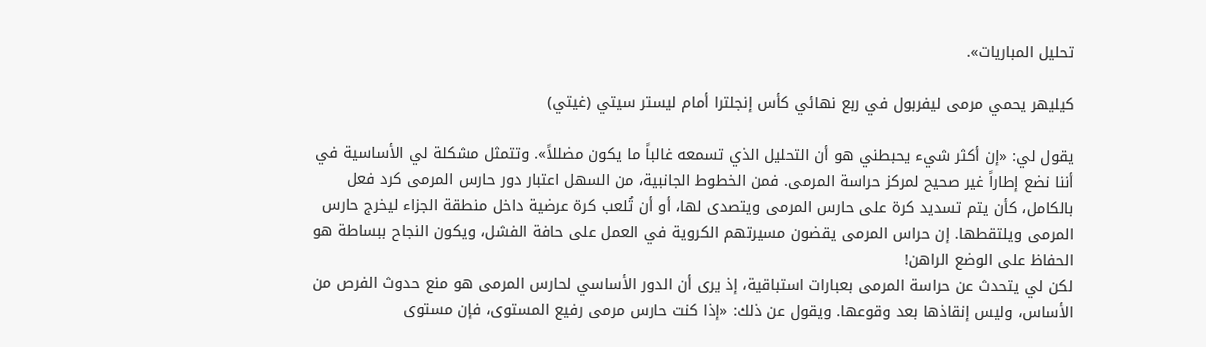تحليل المباريات».

كيليهر يحمي مرمى ليفربول في ربع نهائي كأس إنجلترا أمام ليستر سيتي (غيتي)

يقول لي: «إن أكثر شيء يحبطني هو أن التحليل الذي تسمعه غالباً ما يكون مضللاً». وتتمثل مشكلة لي الأساسية في أننا نضع إطاراً غير صحيح لمركز حراسة المرمى. فمن الخطوط الجانبية، من السهل اعتبار دور حارس المرمى كرد فعل بالكامل، كأن يتم تسديد كرة على حارس المرمى ويتصدى لها، أو أن تُلعب كرة عرضية داخل منطقة الجزاء ليخرج حارس المرمى ويلتقطها. إن حراس المرمى يقضون مسيرتهم الكروية في العمل على حافة الفشل، ويكون النجاح ببساطة هو الحفاظ على الوضع الراهن!
لكن لي يتحدث عن حراسة المرمى بعبارات استباقية، إذ يرى أن الدور الأساسي لحارس المرمى هو منع حدوث الفرص من الأساس، وليس إنقاذها بعد وقوعها. ويقول عن ذلك: «إذا كنت حارس مرمى رفيع المستوى، فإن مستوى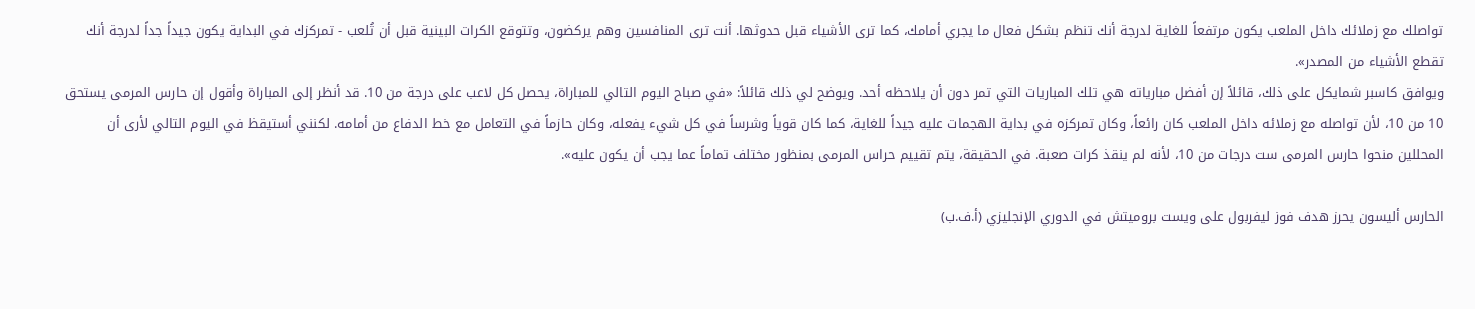تواصلك مع زملائك داخل الملعب يكون مرتفعاً للغاية لدرجة أنك تنظم بشكل فعال ما يجري أمامك، كما ترى الأشياء قبل حدوثها. أنت ترى المنافسين وهم يركضون، وتتوقع الكرات البينية قبل أن تُلعب - تمركزك في البداية يكون جيداً جداً لدرجة أنك تقطع الأشياء من المصدر».
ويوافق كاسبر شمايكل على ذلك، قائلاً إن أفضل مبارياته هي تلك المباريات التي تمر دون أن يلاحظه أحد. ويوضح لي ذلك قائلاً: «في صباح اليوم التالي للمباراة، يحصل كل لاعب على درجة من 10. قد أنظر إلى المباراة وأقول إن حارس المرمى يستحق 10 من 10، لأن تواصله مع زملائه داخل الملعب كان رائعاً، وكان تمركزه في بداية الهجمات عليه جيداً للغاية، كما كان قوياً وشرساً في كل شيء يفعله، وكان حازماً في التعامل مع خط الدفاع من أمامه. لكنني أستيقظ في اليوم التالي لأرى أن المحللين منحوا حارس المرمى ست درجات من 10، لأنه لم ينقذ كرات صعبة. في الحقيقة، يتم تقييم حراس المرمى بمنظور مختلف تماماً عما يجب أن يكون عليه».

الحارس أليسون يحرز هدف فوز ليفربول على ويست بروميتش في الدوري الإنجليزي (أ.ف.ب)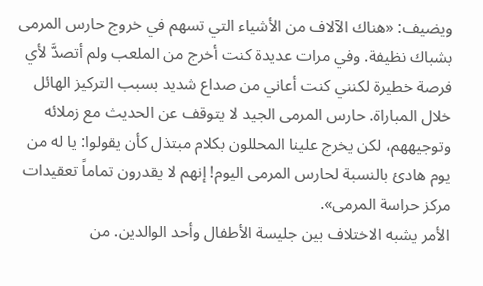ويضيف: «هناك الآلاف من الأشياء التي تسهم في خروج حارس المرمى بشباك نظيفة. وفي مرات عديدة كنت أخرج من الملعب ولم أتصدَّ لأي فرصة خطيرة لكنني كنت أعاني من صداع شديد بسبب التركيز الهائل خلال المباراة. حارس المرمى الجيد لا يتوقف عن الحديث مع زملائه وتوجيههم، لكن يخرج علينا المحللون بكلام مبتذل كأن يقولوا: يا له من يوم هادئ بالنسبة لحارس المرمى اليوم! إنهم لا يقدرون تماماً تعقيدات مركز حراسة المرمى».
الأمر يشبه الاختلاف بين جليسة الأطفال وأحد الوالدين. من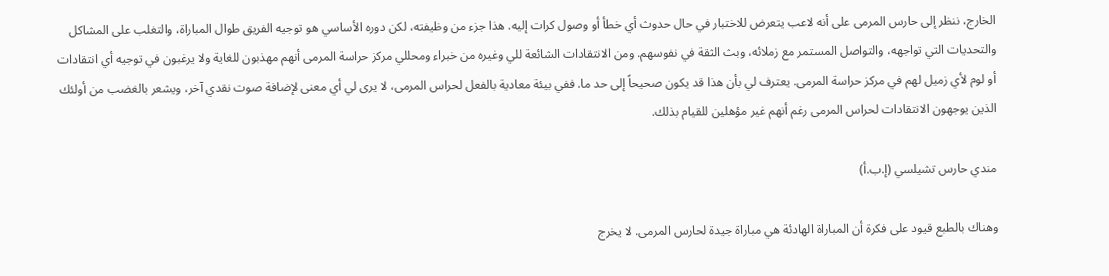الخارج، ننظر إلى حارس المرمى على أنه لاعب يتعرض للاختبار في حال حدوث أي خطأ أو وصول كرات إليه. هذا جزء من وظيفته، لكن دوره الأساسي هو توجيه الفريق طوال المباراة، والتغلب على المشاكل والتحديات التي تواجهه، والتواصل المستمر مع زملائه، وبث الثقة في نفوسهم. ومن الانتقادات الشائعة للي وغيره من خبراء ومحللي مركز حراسة المرمى أنهم مهذبون للغاية ولا يرغبون في توجيه أي انتقادات أو لوم لأي زميل لهم في مركز حراسة المرمى. يعترف لي بأن هذا قد يكون صحيحاً إلى حد ما. ففي بيئة معادية بالفعل لحراس المرمى، لا يرى لي أي معنى لإضافة صوت نقدي آخر، ويشعر بالغضب من أولئك الذين يوجهون الانتقادات لحراس المرمى رغم أنهم غير مؤهلين للقيام بذلك.

مندي حارس تشيلسي (إ.ب.أ)

وهناك بالطبع قيود على فكرة أن المباراة الهادئة هي مباراة جيدة لحارس المرمى. لا يخرج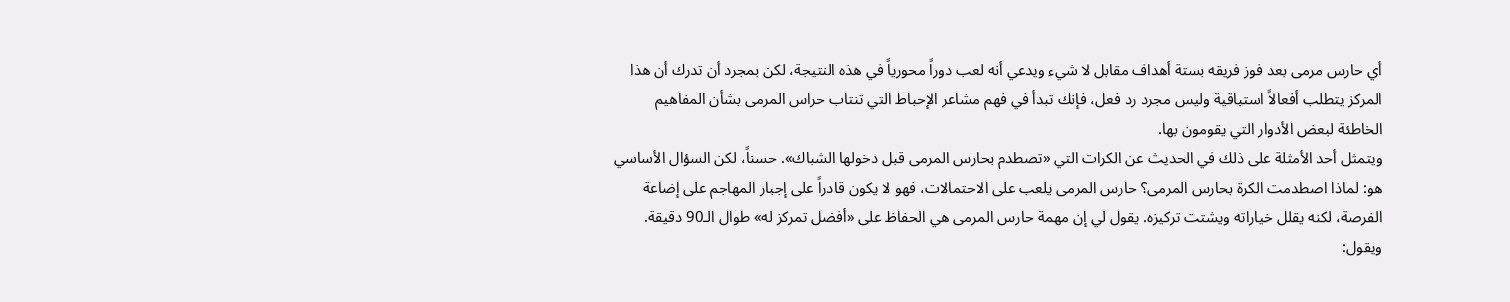أي حارس مرمى بعد فوز فريقه بستة أهداف مقابل لا شيء ويدعي أنه لعب دوراً محورياً في هذه النتيجة، لكن بمجرد أن تدرك أن هذا المركز يتطلب أفعالاً استباقية وليس مجرد رد فعل، فإنك تبدأ في فهم مشاعر الإحباط التي تنتاب حراس المرمى بشأن المفاهيم الخاطئة لبعض الأدوار التي يقومون بها.
ويتمثل أحد الأمثلة على ذلك في الحديث عن الكرات التي «تصطدم بحارس المرمى قبل دخولها الشباك». حسناً، لكن السؤال الأساسي هو: لماذا اصطدمت الكرة بحارس المرمى؟ حارس المرمى يلعب على الاحتمالات، فهو لا يكون قادراً على إجبار المهاجم على إضاعة الفرصة، لكنه يقلل خياراته ويشتت تركيزه. يقول لي إن مهمة حارس المرمى هي الحفاظ على «أفضل تمركز له» طوال الـ90 دقيقة. ويقول: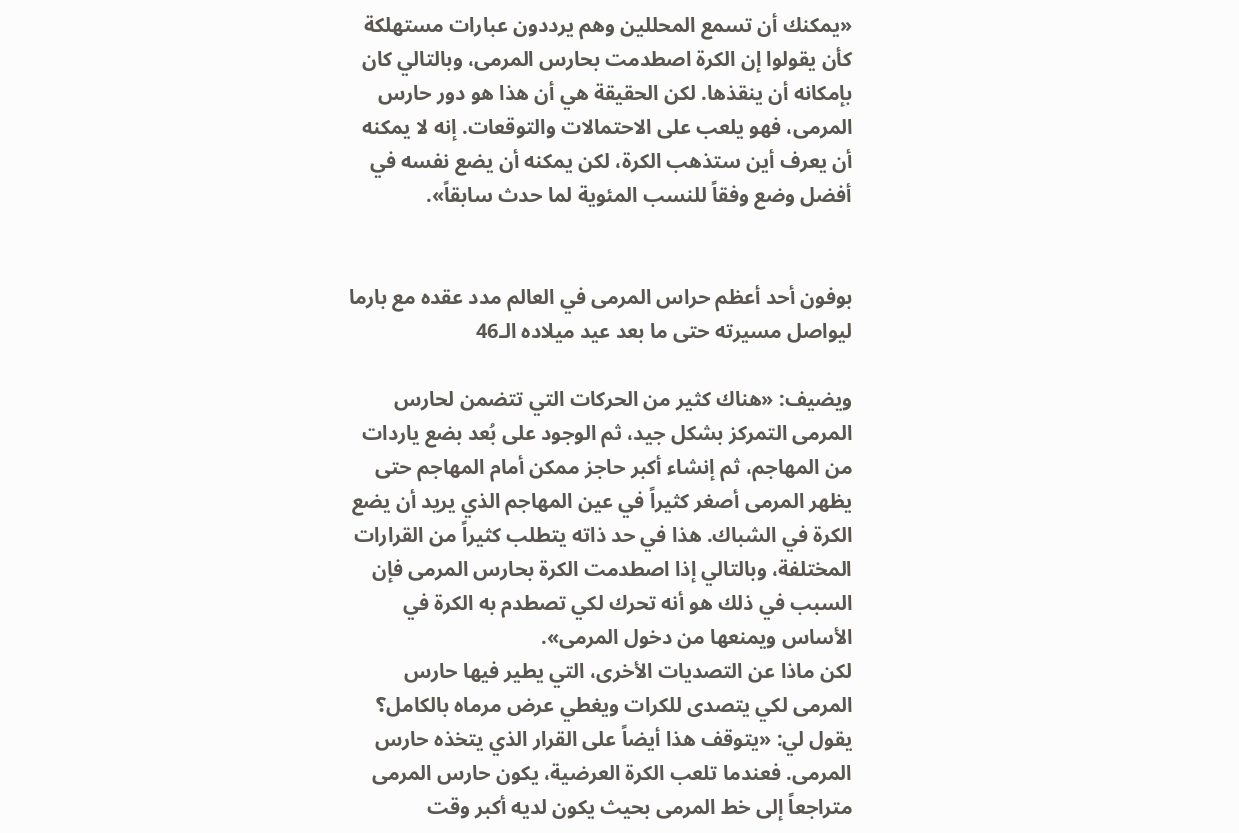«يمكنك أن تسمع المحللين وهم يرددون عبارات مستهلكة كأن يقولوا إن الكرة اصطدمت بحارس المرمى، وبالتالي كان بإمكانه أن ينقذها. لكن الحقيقة هي أن هذا هو دور حارس المرمى، فهو يلعب على الاحتمالات والتوقعات. إنه لا يمكنه أن يعرف أين ستذهب الكرة، لكن يمكنه أن يضع نفسه في أفضل وضع وفقاً للنسب المئوية لما حدث سابقاً».


بوفون أحد أعظم حراس المرمى في العالم مدد عقده مع بارما ليواصل مسيرته حتى ما بعد عيد ميلاده الـ46

ويضيف: «هناك كثير من الحركات التي تتضمن لحارس المرمى التمركز بشكل جيد، ثم الوجود على بُعد بضع ياردات من المهاجم، ثم إنشاء أكبر حاجز ممكن أمام المهاجم حتى يظهر المرمى أصغر كثيراً في عين المهاجم الذي يريد أن يضع الكرة في الشباك. هذا في حد ذاته يتطلب كثيراً من القرارات المختلفة، وبالتالي إذا اصطدمت الكرة بحارس المرمى فإن السبب في ذلك هو أنه تحرك لكي تصطدم به الكرة في الأساس ويمنعها من دخول المرمى».
لكن ماذا عن التصديات الأخرى، التي يطير فيها حارس المرمى لكي يتصدى للكرات ويغطي عرض مرماه بالكامل؟ يقول لي: «يتوقف هذا أيضاً على القرار الذي يتخذه حارس المرمى. فعندما تلعب الكرة العرضية، يكون حارس المرمى متراجعاً إلى خط المرمى بحيث يكون لديه أكبر وقت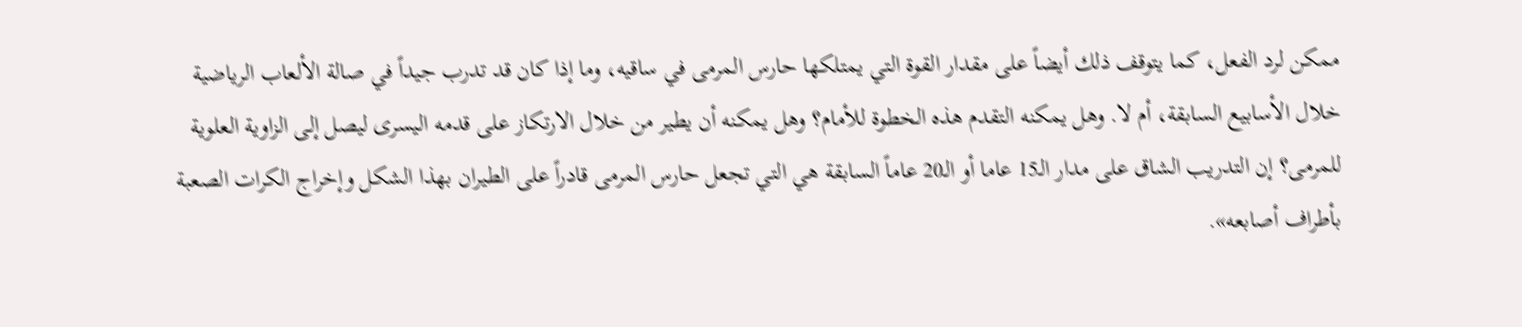ممكن لرد الفعل، كما يتوقف ذلك أيضاً على مقدار القوة التي يمتلكها حارس المرمى في ساقيه، وما إذا كان قد تدرب جيداً في صالة الألعاب الرياضية خلال الأسابيع السابقة، أم لا. وهل يمكنه التقدم هذه الخطوة للأمام؟ وهل يمكنه أن يطير من خلال الارتكاز على قدمه اليسرى ليصل إلى الزاوية العلوية للمرمى؟ إن التدريب الشاق على مدار الـ15 عاما أو الـ20 عاماً السابقة هي التي تجعل حارس المرمى قادراً على الطيران بهذا الشكل وإخراج الكرات الصعبة بأطراف أصابعه».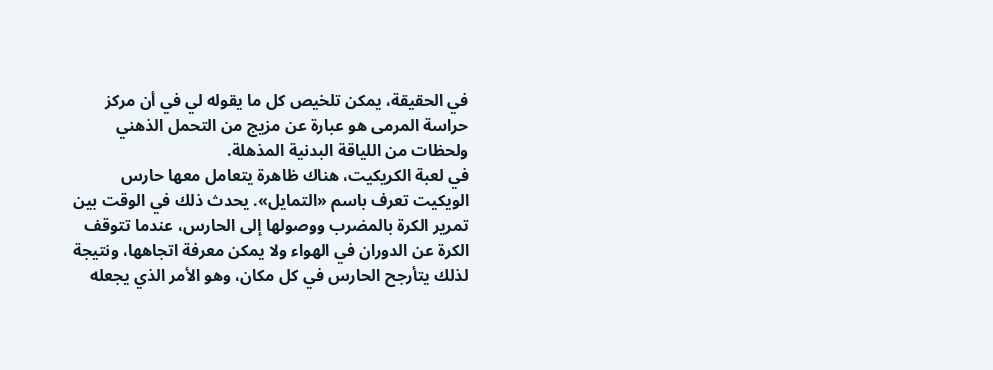في الحقيقة، يمكن تلخيص كل ما يقوله لي في أن مركز حراسة المرمى هو عبارة عن مزيج من التحمل الذهني ولحظات من اللياقة البدنية المذهلة.
في لعبة الكريكيت، هناك ظاهرة يتعامل معها حارس الويكيت تعرف باسم «التمايل». يحدث ذلك في الوقت بين تمرير الكرة بالمضرب ووصولها إلى الحارس، عندما تتوقف الكرة عن الدوران في الهواء ولا يمكن معرفة اتجاهها، ونتيجة لذلك يتأرجح الحارس في كل مكان، وهو الأمر الذي يجعله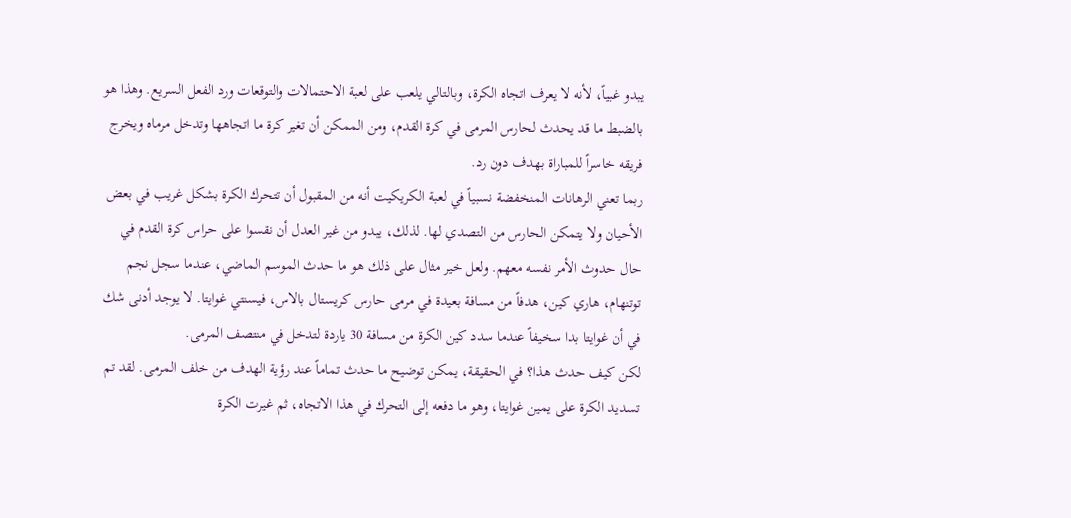يبدو غبياً، لأنه لا يعرف اتجاه الكرة، وبالتالي يلعب على لعبة الاحتمالات والتوقعات ورد الفعل السريع. وهذا هو بالضبط ما قد يحدث لحارس المرمى في كرة القدم، ومن الممكن أن تغير كرة ما اتجاهها وتدخل مرماه ويخرج فريقه خاسراً للمباراة بهدف دون رد.
ربما تعني الرهانات المنخفضة نسبياً في لعبة الكريكيت أنه من المقبول أن تتحرك الكرة بشكل غريب في بعض الأحيان ولا يتمكن الحارس من التصدي لها. لذلك، يبدو من غير العدل أن نقسوا على حراس كرة القدم في حال حدوث الأمر نفسه معهم. ولعل خير مثال على ذلك هو ما حدث الموسم الماضي، عندما سجل نجم توتنهام، هاري كين، هدفاً من مسافة بعيدة في مرمى حارس كريستال بالاس، فيسنتي غوايتا. لا يوجد أدنى شك في أن غوايتا بدا سخيفاً عندما سدد كين الكرة من مسافة 30 ياردة لتدخل في منتصف المرمى.
لكن كيف حدث هذا؟ في الحقيقة، يمكن توضيح ما حدث تماماً عند رؤية الهدف من خلف المرمى. لقد تم تسديد الكرة على يمين غوايتا، وهو ما دفعه إلى التحرك في هذا الاتجاه، ثم غيرت الكرة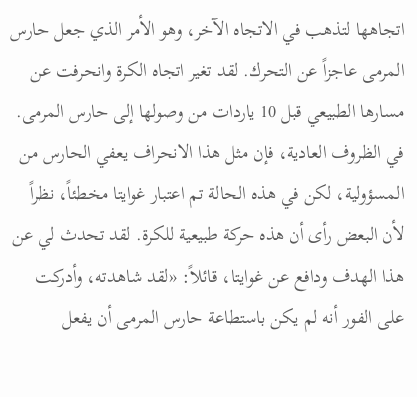اتجاهها لتذهب في الاتجاه الآخر، وهو الأمر الذي جعل حارس المرمى عاجزاً عن التحرك. لقد تغير اتجاه الكرة وانحرفت عن مسارها الطبيعي قبل 10 ياردات من وصولها إلى حارس المرمى. في الظروف العادية، فإن مثل هذا الانحراف يعفي الحارس من المسؤولية، لكن في هذه الحالة تم اعتبار غوايتا مخطئاً، نظراً لأن البعض رأى أن هذه حركة طبيعية للكرة. لقد تحدث لي عن هذا الهدف ودافع عن غوايتا، قائلاً: «لقد شاهدته، وأدركت على الفور أنه لم يكن باستطاعة حارس المرمى أن يفعل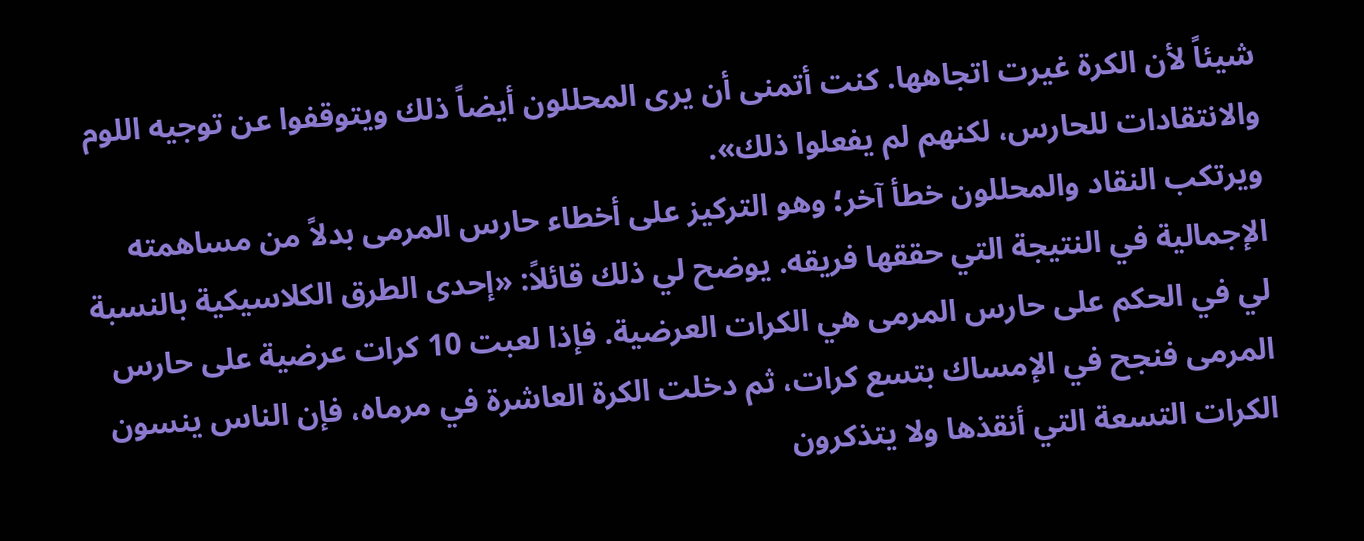شيئاً لأن الكرة غيرت اتجاهها. كنت أتمنى أن يرى المحللون أيضاً ذلك ويتوقفوا عن توجيه اللوم والانتقادات للحارس، لكنهم لم يفعلوا ذلك».
ويرتكب النقاد والمحللون خطأ آخر؛ وهو التركيز على أخطاء حارس المرمى بدلاً من مساهمته الإجمالية في النتيجة التي حققها فريقه. يوضح لي ذلك قائلاً: «إحدى الطرق الكلاسيكية بالنسبة لي في الحكم على حارس المرمى هي الكرات العرضية. فإذا لعبت 10 كرات عرضية على حارس المرمى فنجح في الإمساك بتسع كرات، ثم دخلت الكرة العاشرة في مرماه، فإن الناس ينسون الكرات التسعة التي أنقذها ولا يتذكرون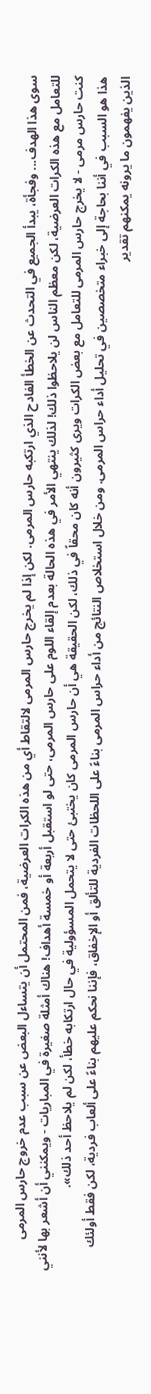سوى هذا الهدف... وفجأة، يبدأ الجميع في التحدث عن الخطأ الفادح الذي ارتكبه حارس المرمى. لكن إذا لم يخرج حارس المرمى لالتقاط أي من هذه الكرات العرضية، فمن المحتمل أن يتساءل البعض عن سبب عدم خروج حارس المرمى للتعامل مع هذه الكرات العرضية، لكن معظم الناس لن يلاحظوا ذلك! لذلك ينتهي الأمر في هذه الحالة بعدم إلقاء اللوم على حارس المرمى، حتى لو استقبل أربعة أو خمسة أهداف! هناك أمثلة صغيرة في المباريات - ويمكنني أن أشعر بها لأنني كنت حارس مرمى - لا يخرج حارس المرمى للتعامل مع بعض الكرات ويرى كثيرون أنه كان محقاً في ذلك، لكن الحقيقة هي أن حارس المرمى كان يختبئ حتى لا يتحمل المسؤولية في حال ارتكابه خطأ، لكن لم يلاحظ أحد ذلك».
هذا هو السبب في أننا بحاجة إلى خبراء متخصصين في تحليل أداء حراس المرمى. ومن خلال استخلاص النتائج من أداء حراس المرمى بناءً على اللحظات الفردية للتألق أو الإخفاق، فإننا نحكم عليهم بناءً على ألعاب فردية، لكن فقط أولئك الذين يفهمون ما يرونه يمكنهم تقدير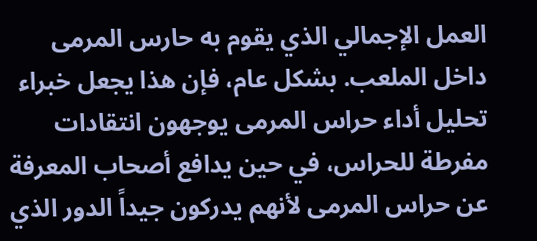العمل الإجمالي الذي يقوم به حارس المرمى داخل الملعب. بشكل عام، فإن هذا يجعل خبراء تحليل أداء حراس المرمى يوجهون انتقادات مفرطة للحراس، في حين يدافع أصحاب المعرفة عن حراس المرمى لأنهم يدركون جيداً الدور الذي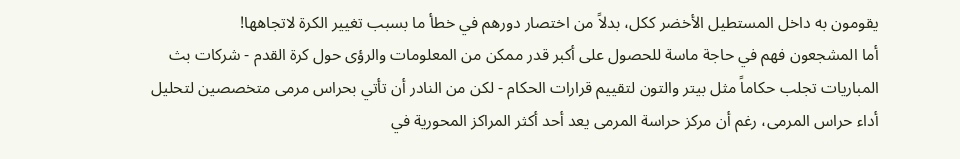يقومون به داخل المستطيل الأخضر ككل، بدلاً من اختصار دورهم في خطأ ما بسبب تغيير الكرة لاتجاهها!
أما المشجعون فهم في حاجة ماسة للحصول على أكبر قدر ممكن من المعلومات والرؤى حول كرة القدم - شركات بث المباريات تجلب حكاماً مثل بيتر والتون لتقييم قرارات الحكام - لكن من النادر أن تأتي بحراس مرمى متخصصين لتحليل أداء حراس المرمى، رغم أن مركز حراسة المرمى يعد أحد أكثر المراكز المحورية في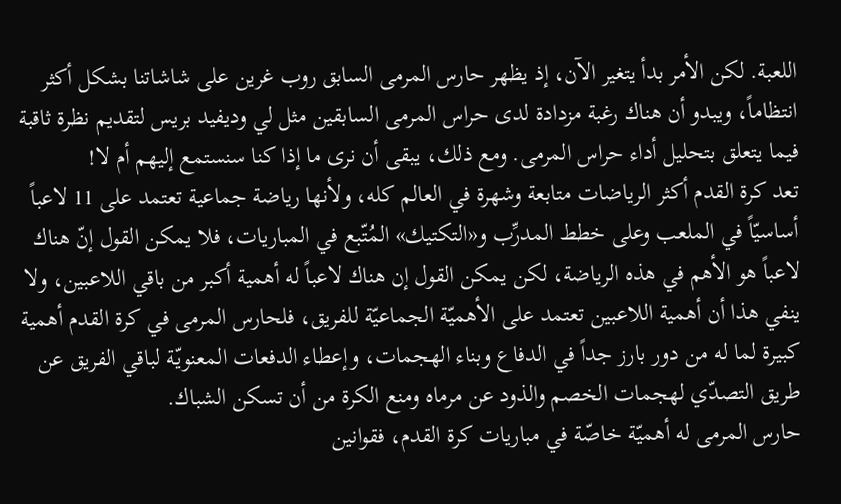اللعبة. لكن الأمر بدأ يتغير الآن، إذ يظهر حارس المرمى السابق روب غرين على شاشاتنا بشكل أكثر انتظاماً، ويبدو أن هناك رغبة مزدادة لدى حراس المرمى السابقين مثل لي وديفيد بريس لتقديم نظرة ثاقبة فيما يتعلق بتحليل أداء حراس المرمى. ومع ذلك، يبقى أن نرى ما إذا كنا سنستمع إليهم أم لا!
تعد كرة القدم أكثر الرياضات متابعة وشهرة في العالم كله، ولأنها رياضة جماعية تعتمد على 11 لاعباً أساسيّاً في الملعب وعلى خطط المدرِّب و«التكتيك» المُتّبع في المباريات، فلا يمكن القول إنّ هناك لاعباً هو الأهم في هذه الرياضة، لكن يمكن القول إن هناك لاعباً له أهمية أكبر من باقي اللاعبين، ولا ينفي هذا أن أهمية اللاعبين تعتمد على الأهميّة الجماعيّة للفريق، فلحارس المرمى في كرة القدم أهمية كبيرة لما له من دور بارز جداً في الدفاع وبناء الهجمات، وإعطاء الدفعات المعنويّة لباقي الفريق عن طريق التصدّي لهجمات الخصم والذود عن مرماه ومنع الكرة من أن تسكن الشباك.
حارس المرمى له أهميّة خاصّة في مباريات كرة القدم، فقوانين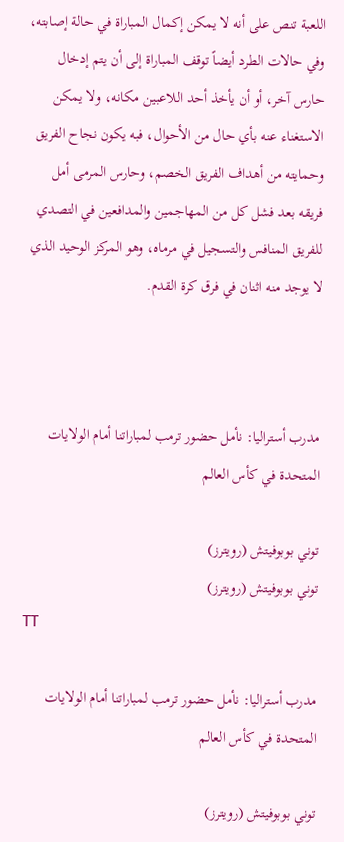اللعبة تنص على أنه لا يمكن إكمال المباراة في حالة إصابته، وفي حالات الطرد أيضاً توقف المباراة إلى أن يتم إدخال حارس آخر، أو أن يأخذ أحد اللاعبين مكانه، ولا يمكن الاستغناء عنه بأي حال من الأحوال، فبه يكون نجاح الفريق وحمايته من أهداف الفريق الخصم، وحارس المرمى أمل فريقه بعد فشل كل من المهاجمين والمدافعين في التصدي للفريق المنافس والتسجيل في مرماه، وهو المركز الوحيد الذي لا يوجد منه اثنان في فرق كرة القدم.



مدرب أستراليا: نأمل حضور ترمب لمباراتنا أمام الولايات المتحدة في كأس العالم

توني بوبوفيتش (رويترز)
توني بوبوفيتش (رويترز)
TT

مدرب أستراليا: نأمل حضور ترمب لمباراتنا أمام الولايات المتحدة في كأس العالم

توني بوبوفيتش (رويترز)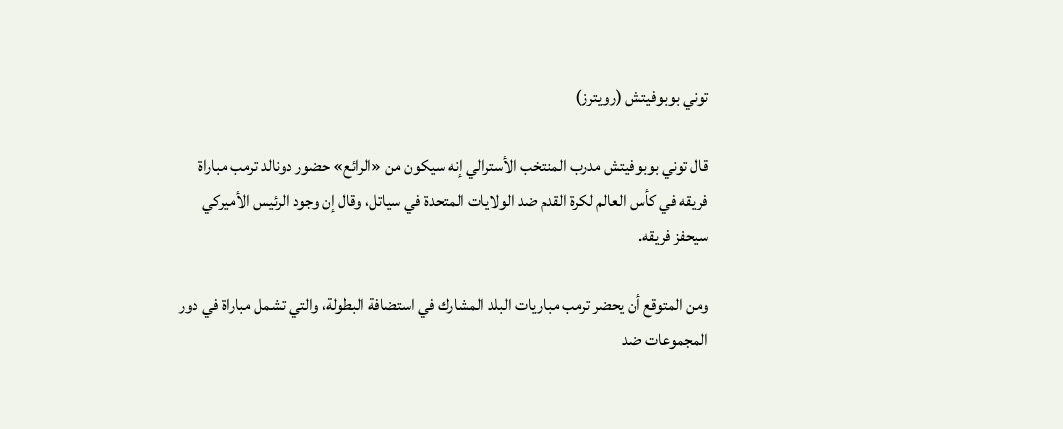توني بوبوفيتش (رويترز)

قال توني بوبوفيتش مدرب المنتخب الأسترالي إنه سيكون من «الرائع» حضور دونالد ترمب مباراة فريقه في كأس العالم لكرة القدم ضد الولايات المتحدة في سياتل، وقال إن وجود الرئيس الأميركي سيحفز فريقه.

ومن المتوقع أن يحضر ترمب مباريات البلد المشارك في استضافة البطولة، والتي تشمل مباراة في دور المجموعات ضد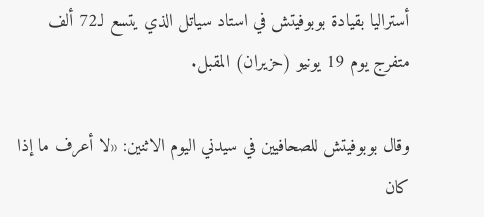أستراليا بقيادة بوبوفيتش في استاد سياتل الذي يتسع لـ72 ألف متفرج يوم 19 يونيو (حزيران) المقبل.

وقال بوبوفيتش للصحافيين في سيدني اليوم الاثنين: «لا أعرف ما إذا كان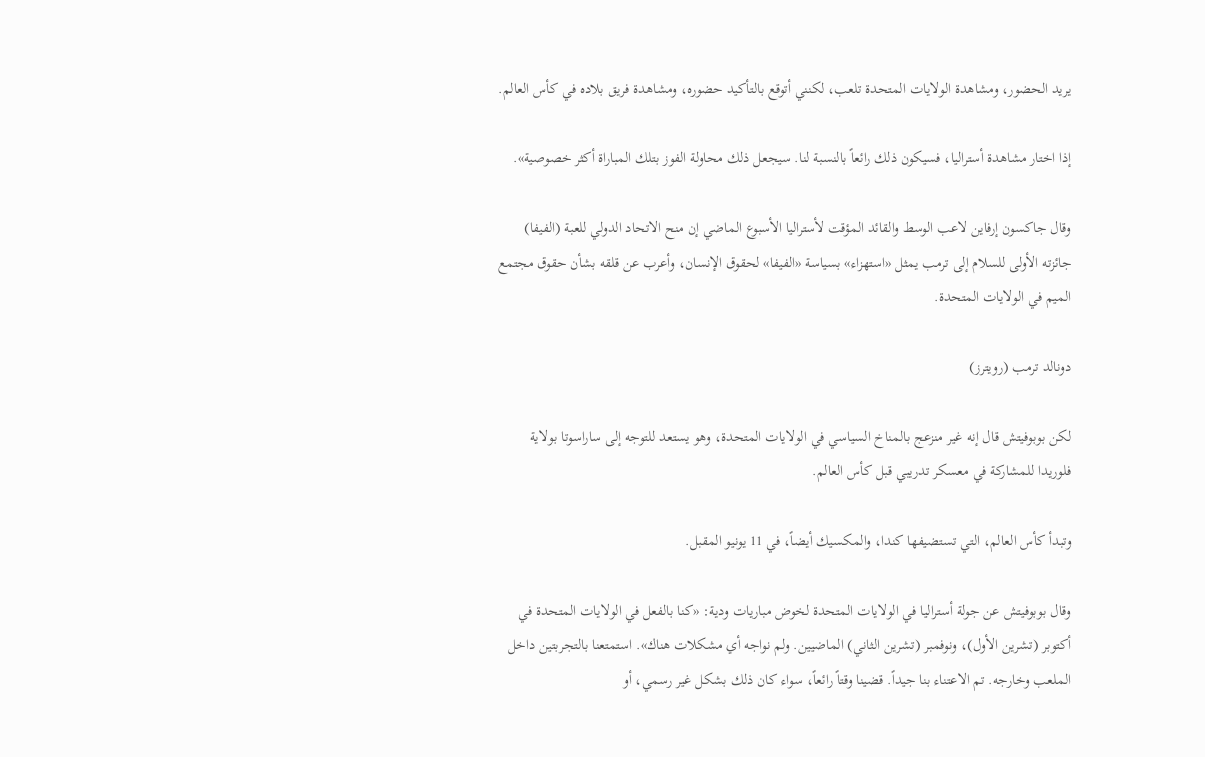يريد الحضور، ومشاهدة الولايات المتحدة تلعب، لكنني أتوقع بالتأكيد حضوره، ومشاهدة فريق بلاده في كأس العالم.

إذا اختار مشاهدة أستراليا، فسيكون ذلك رائعاً بالنسبة لنا. سيجعل ذلك محاولة الفوز بتلك المباراة أكثر خصوصية».

وقال جاكسون إرفاين لاعب الوسط والقائد المؤقت لأستراليا الأسبوع الماضي إن منح الاتحاد الدولي للعبة (الفيفا) جائزته الأولى للسلام إلى ترمب يمثل «استهزاء» بسياسة «الفيفا» لحقوق الإنسان، وأعرب عن قلقه بشأن حقوق مجتمع الميم في الولايات المتحدة.

دونالد ترمب (رويترز)

لكن بوبوفيتش قال إنه غير منزعج بالمناخ السياسي في الولايات المتحدة، وهو يستعد للتوجه إلى ساراسوتا بولاية فلوريدا للمشاركة في معسكر تدريبي قبل كأس العالم.

وتبدأ كأس العالم، التي تستضيفها كندا، والمكسيك أيضاً، في 11 يونيو المقبل.

وقال بوبوفيتش عن جولة أستراليا في الولايات المتحدة لخوض مباريات ودية: «كنا بالفعل في الولايات المتحدة في أكتوبر (تشرين الأول)، ونوفمبر (تشرين الثاني) الماضيين. ولم نواجه أي مشكلات هناك». استمتعنا بالتجربتين داخل الملعب وخارجه. تم الاعتناء بنا جيداً. قضينا وقتاً رائعاً، سواء كان ذلك بشكل غير رسمي، أو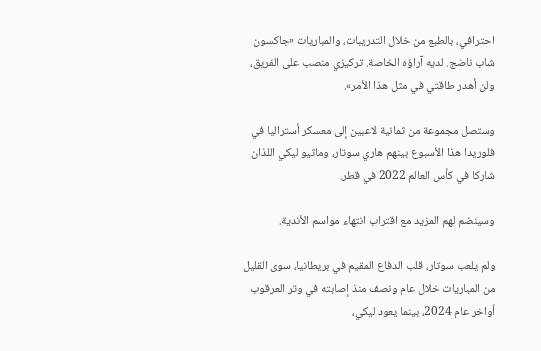احترافي، بالطبع من خلال التدريبات، والمباريات «جاكسون شاب ناضج. لديه آراؤه الخاصة. تركيزي منصب على الفريق، ولن أهدر طاقتي في مثل هذا الأمر».

وستصل مجموعة من ثمانية لاعبين إلى معسكر أستراليا في فلوريدا هذا الأسبوع بينهم هاري سوتار، وماثيو ليكي اللذان شاركا في كأس العالم 2022 في قطر.

وسينضم لهم المزيد مع اقتراب انتهاء مواسم الأندية.

ولم يلعب سوتار، قلب الدفاع المقيم في بريطانيا، سوى القليل من المباريات خلال عام ونصف منذ إصابته في وتر العرقوب أواخر عام 2024، بينما يعود ليكي،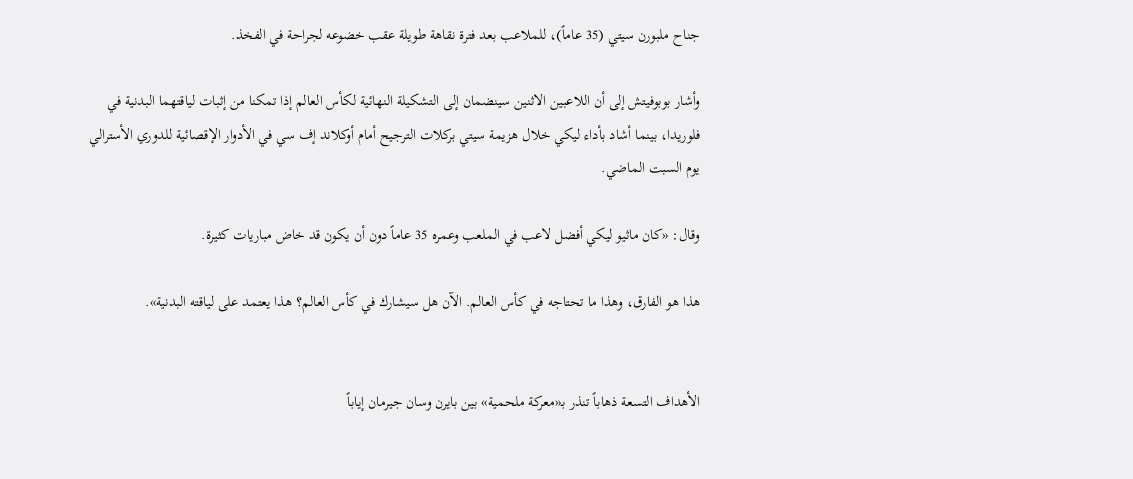جناح ملبورن سيتي (35 عاماً)، للملاعب بعد فترة نقاهة طويلة عقب خضوعه لجراحة في الفخذ.

وأشار بوبوفيتش إلى أن اللاعبين الاثنين سينضمان إلى التشكيلة النهائية لكأس العالم إذا تمكنا من إثبات لياقتهما البدنية في فلوريدا، بينما أشاد بأداء ليكي خلال هزيمة سيتي بركلات الترجيح أمام أوكلاند إف سي في الأدوار الإقصائية للدوري الأسترالي يوم السبت الماضي.

وقال: «كان ماثيو ليكي أفضل لاعب في الملعب وعمره 35 عاماً دون أن يكون قد خاض مباريات كثيرة.

هذا هو الفارق، وهذا ما تحتاجه في كأس العالم. الآن هل سيشارك في كأس العالم؟ هذا يعتمد على لياقته البدنية».


الأهداف التسعة ذهاباً تنذر بـ«معركة ملحمية» بين بايرن وسان جيرمان إياباً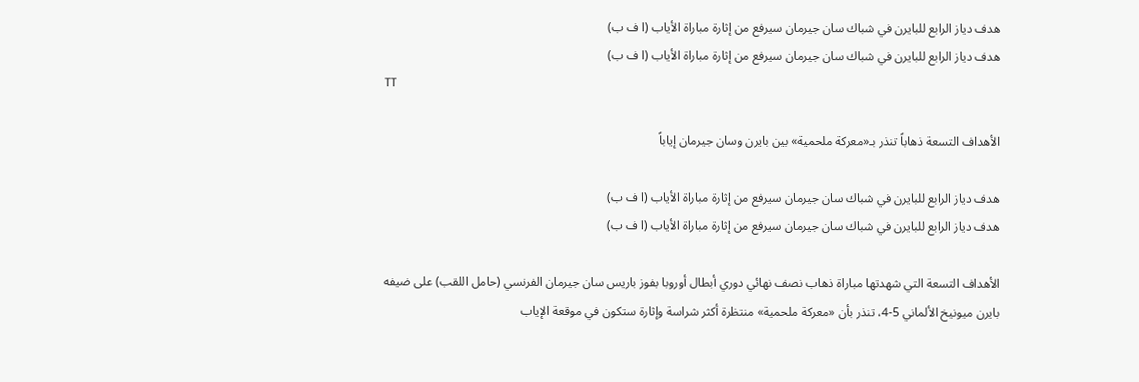هدف دياز الرابع للبايرن في شباك سان جيرمان سيرفع من إثارة مباراة الأياب (ا ف ب)
هدف دياز الرابع للبايرن في شباك سان جيرمان سيرفع من إثارة مباراة الأياب (ا ف ب)
TT

الأهداف التسعة ذهاباً تنذر بـ«معركة ملحمية» بين بايرن وسان جيرمان إياباً

هدف دياز الرابع للبايرن في شباك سان جيرمان سيرفع من إثارة مباراة الأياب (ا ف ب)
هدف دياز الرابع للبايرن في شباك سان جيرمان سيرفع من إثارة مباراة الأياب (ا ف ب)

الأهداف التسعة التي شهدتها مباراة ذهاب نصف نهائي دوري أبطال أوروبا بفوز باريس سان جيرمان الفرنسي (حامل اللقب) على ضيفه بايرن ميونيخ الألماني 5-4، تنذر بأن «معركة ملحمية» منتظرة أكثر شراسة وإثارة ستكون في موقعة الإياب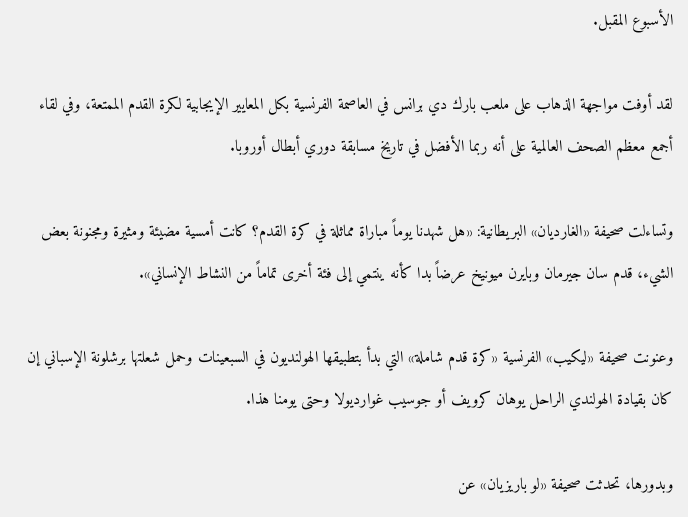الأسبوع المقبل.

لقد أوفت مواجهة الذهاب على ملعب بارك دي برانس في العاصمة الفرنسية بكل المعايير الإيجابية لكرة القدم الممتعة، وفي لقاء أجمع معظم الصحف العالمية على أنه ربما الأفضل في تاريخ مسابقة دوري أبطال أوروبا.

وتساءلت صحيفة «الغارديان» البريطانية: «هل شهدنا يوماً مباراة مماثلة في كرة القدم؟ كانت أمسية مضيئة ومثيرة ومجنونة بعض الشيء، قدم سان جيرمان وبايرن ميونيخ عرضاً بدا كأنه ينتمي إلى فئة أخرى تماماً من النشاط الإنساني».

وعنونت صحيفة «ليكيب» الفرنسية «كرة قدم شاملة» التي بدأ بتطبيقها الهولنديون في السبعينات وحمل شعلتها برشلونة الإسباني إن كان بقيادة الهولندي الراحل يوهان كرويف أو جوسيب غوارديولا وحتى يومنا هذا.

وبدورها، تحدثت صحيفة «لو باريزيان» عن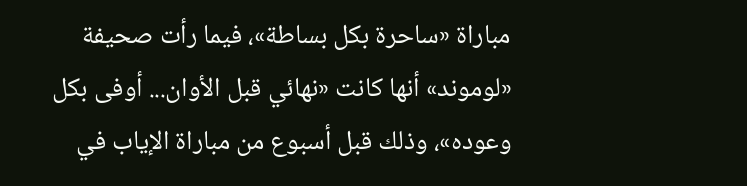مباراة «ساحرة بكل بساطة»، فيما رأت صحيفة «لوموند» أنها كانت «نهائي قبل الأوان... أوفى بكل وعوده»، وذلك قبل أسبوع من مباراة الإياب في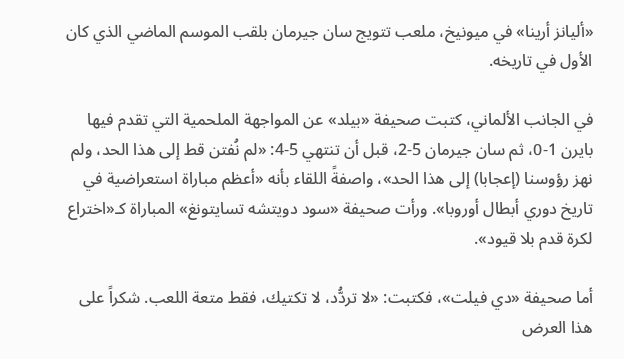«أليانز أرينا» في ميونيخ، ملعب تتويج سان جيرمان بلقب الموسم الماضي الذي كان الأول في تاريخه.

في الجانب الألماني، كتبت صحيفة «بيلد» عن المواجهة الملحمية التي تقدم فيها بايرن 1-0، ثم سان جيرمان 5-2، قبل أن تنتهي 5-4: «لم نُفتن قط إلى هذا الحد، ولم نهز رؤوسنا (إعجابا) إلى هذا الحد»، واصفةً اللقاء بأنه «أعظم مباراة استعراضية في تاريخ دوري أبطال أوروبا». ورأت صحيفة «سود دويتشه تسايتونغ» المباراة كـ«اختراع لكرة قدم بلا قيود».

أما صحيفة «دي فيلت»، فكتبت: «لا تردُّد، لا تكتيك، فقط متعة اللعب. شكراً على هذا العرض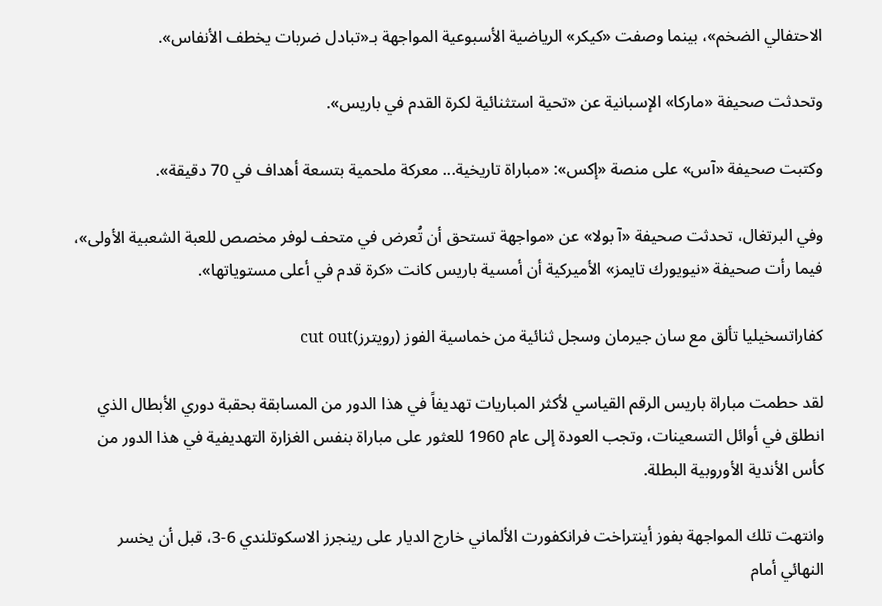الاحتفالي الضخم»، بينما وصفت «كيكر» الرياضية الأسبوعية المواجهة بـ«تبادل ضربات يخطف الأنفاس».

وتحدثت صحيفة «ماركا» الإسبانية عن «تحية استثنائية لكرة القدم في باريس».

وكتبت صحيفة «آس» على منصة «إكس»: «مباراة تاريخية... معركة ملحمية بتسعة أهداف في 70 دقيقة».

وفي البرتغال، تحدثت صحيفة «آ بولا» عن «مواجهة تستحق أن تُعرض في متحف لوفر مخصص للعبة الشعبية الأولى»، فيما رأت صحيفة «نيويورك تايمز» الأميركية أن أمسية باريس كانت «كرة قدم في أعلى مستوياتها».

كفاراتسخيليا تألق مع سان جيرمان وسجل ثنائية من خماسية الفوز (رويترز)cut out

لقد حطمت مباراة باريس الرقم القياسي لأكثر المباريات تهديفاً في هذا الدور من المسابقة بحقبة دوري الأبطال الذي انطلق في أوائل التسعينات، وتجب العودة إلى عام 1960 للعثور على مباراة بنفس الغزارة التهديفية في هذا الدور من كأس الأندية الأوروبية البطلة.

وانتهت تلك المواجهة بفوز أينتراخت فرانكفورت الألماني خارج الديار على رينجرز الاسكوتلندي 6-3، قبل أن يخسر النهائي أمام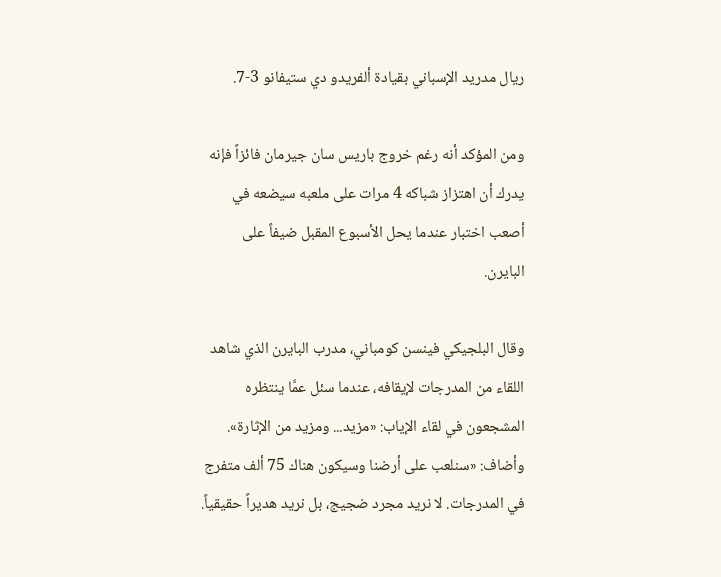ريال مدريد الإسباني بقيادة ألفريدو دي ستيفانو 3-7.

ومن المؤكد أنه رغم خروج باريس سان جيرمان فائزاً فإنه يدرك أن اهتزاز شباكه 4 مرات على ملعبه سيضعه في أصعب اختبار عندما يحل الأسبوع المقبل ضيفاً على البايرن.

وقال البلجيكي فينسن كومباني، مدرب البايرن الذي شاهد اللقاء من المدرجات لإيقافه، عندما سئل عمَّا ينتظره المشجعون في لقاء الإياب: «مزيد... ومزيد من الإثارة». وأضاف: «سنلعب على أرضنا وسيكون هناك 75 ألف متفرج في المدرجات. لا نريد مجرد ضجيج، بل نريد هديراً حقيقياً.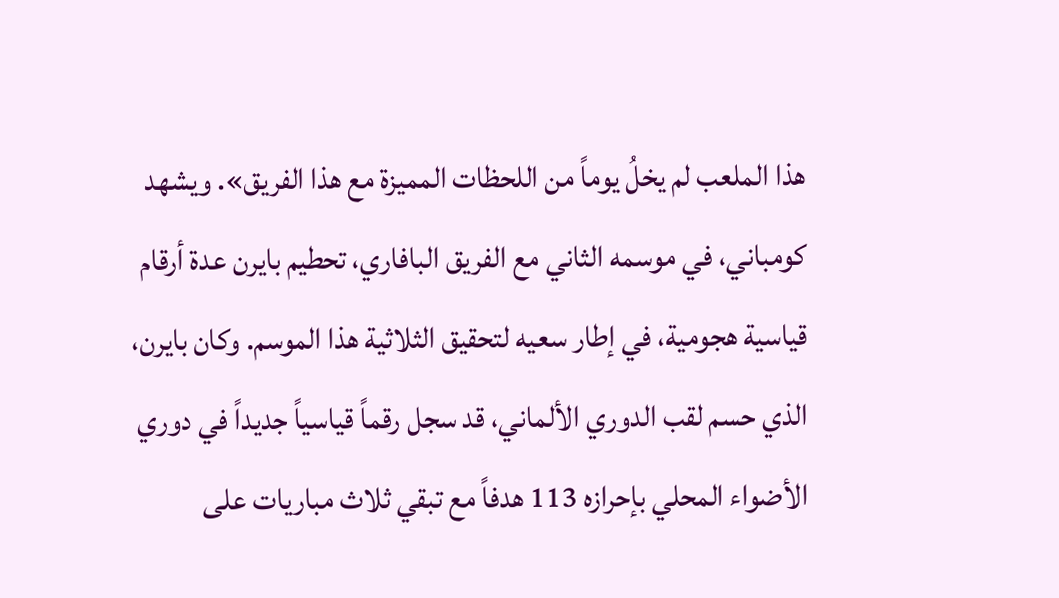هذا الملعب لم يخلُ يوماً من اللحظات المميزة مع هذا الفريق». ويشهد كومباني، في موسمه الثاني مع الفريق البافاري، تحطيم بايرن عدة أرقام قياسية هجومية، في إطار سعيه لتحقيق الثلاثية هذا الموسم. وكان بايرن، الذي حسم لقب الدوري الألماني، قد سجل رقماً قياسياً جديداً في دوري الأضواء المحلي بإحرازه 113 هدفاً مع تبقي ثلاث مباريات على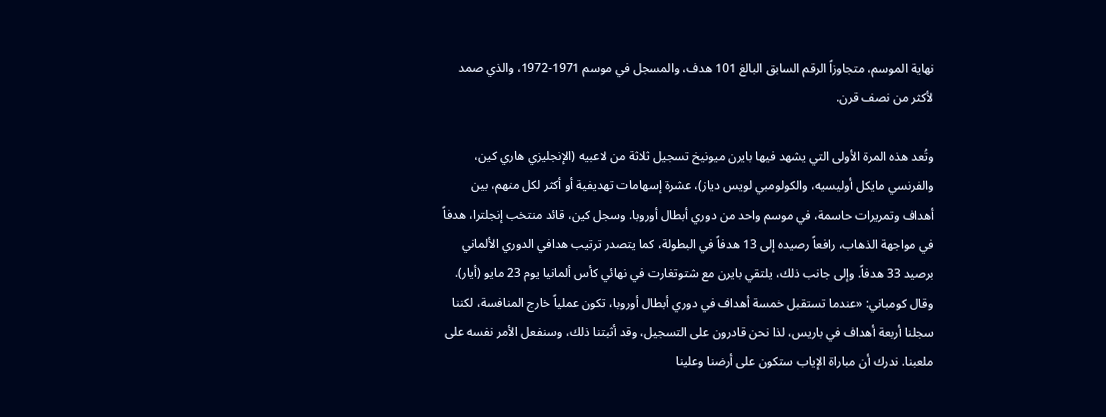نهاية الموسم، متجاوزاً الرقم السابق البالغ 101 هدف، والمسجل في موسم 1971-1972، والذي صمد لأكثر من نصف قرن.

وتُعد هذه المرة الأولى التي يشهد فيها بايرن ميونيخ تسجيل ثلاثة من لاعبيه (الإنجليزي هاري كين، والفرنسي مايكل أوليسيه، والكولومبي لويس دياز)، عشرة إسهامات تهديفية أو أكثر لكل منهم، بين أهداف وتمريرات حاسمة، في موسم واحد من دوري أبطال أوروبا. وسجل كين، قائد منتخب إنجلترا، هدفاً في مواجهة الذهاب، رافعاً رصيده إلى 13 هدفاً في البطولة، كما يتصدر ترتيب هدافي الدوري الألماني برصيد 33 هدفاً. وإلى جانب ذلك، يلتقي بايرن مع شتوتغارت في نهائي كأس ألمانيا يوم 23 مايو (أيار). وقال كومباني: «عندما تستقبل خمسة أهداف في دوري أبطال أوروبا، تكون عملياً خارج المنافسة، لكننا سجلنا أربعة أهداف في باريس، لذا نحن قادرون على التسجيل، وقد أثبتنا ذلك، وسنفعل الأمر نفسه على ملعبنا. ندرك أن مباراة الإياب ستكون على أرضنا وعلينا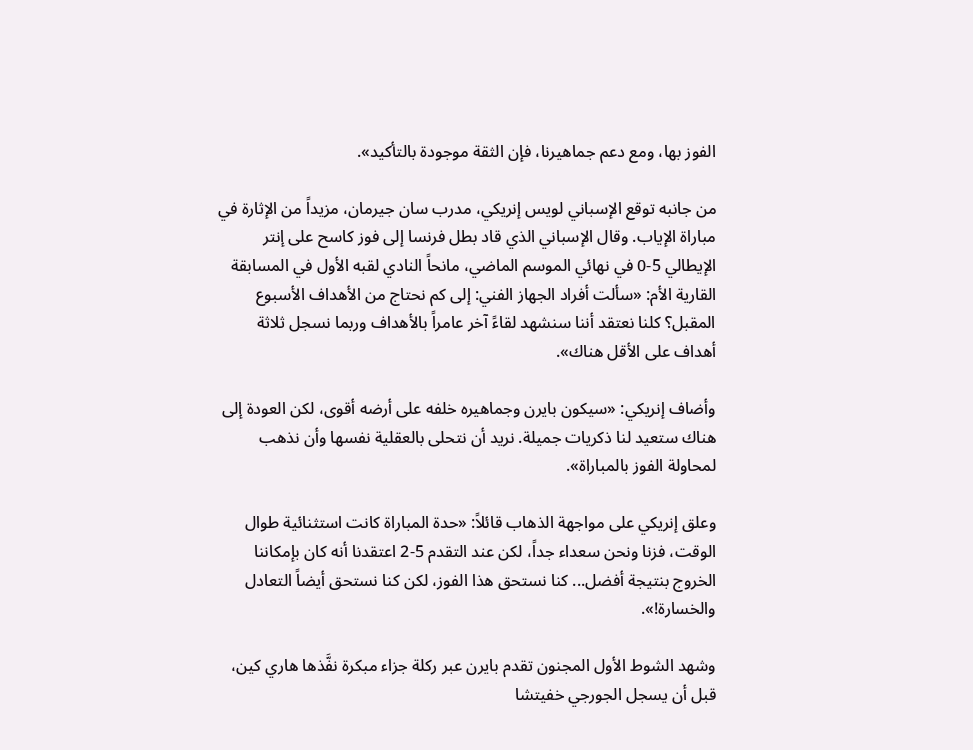الفوز بها، ومع دعم جماهيرنا، فإن الثقة موجودة بالتأكيد».

من جانبه توقع الإسباني لويس إنريكي، مدرب سان جيرمان، مزيداً من الإثارة في مباراة الإياب. وقال الإسباني الذي قاد بطل فرنسا إلى فوز كاسح على إنتر الإيطالي 5-0 في نهائي الموسم الماضي، مانحاً النادي لقبه الأول في المسابقة القارية الأم: «سألت أفراد الجهاز الفني: إلى كم نحتاج من الأهداف الأسبوع المقبل؟ كلنا نعتقد أننا سنشهد لقاءً آخر عامراً بالأهداف وربما نسجل ثلاثة أهداف على الأقل هناك».

وأضاف إنريكي: «سيكون بايرن وجماهيره خلفه على أرضه أقوى، لكن العودة إلى هناك ستعيد لنا ذكريات جميلة. نريد أن نتحلى بالعقلية نفسها وأن نذهب لمحاولة الفوز بالمباراة».

وعلق إنريكي على مواجهة الذهاب قائلاً: «حدة المباراة كانت استثنائية طوال الوقت، فزنا ونحن سعداء جداً، لكن عند التقدم 5-2 اعتقدنا أنه كان بإمكاننا الخروج بنتيجة أفضل... كنا نستحق هذا الفوز، لكن كنا نستحق أيضاً التعادل والخسارة!».

وشهد الشوط الأول المجنون تقدم بايرن عبر ركلة جزاء مبكرة نفَّذها هاري كين، قبل أن يسجل الجورجي خفيتشا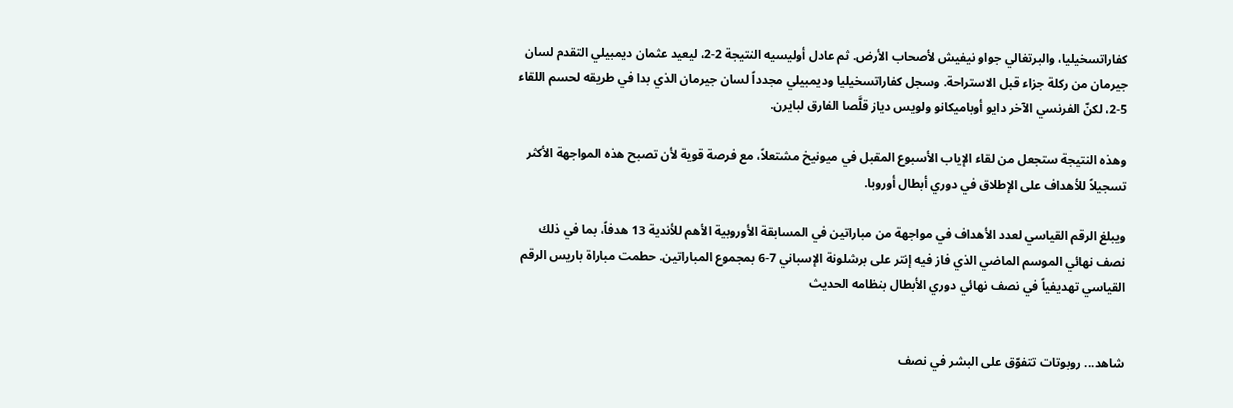كفاراتسخيليا، والبرتغالي جواو نيفيش لأصحاب الأرض. ثم عادل أوليسيه النتيجة 2-2، ليعيد عثمان ديمبيلي التقدم لسان جيرمان من ركلة جزاء قبل الاستراحة. وسجل كفاراتسخيليا وديمبيلي مجدداً لسان جيرمان الذي بدا في طريقه لحسم اللقاء 5-2، لكنّ الفرنسي الآخر دايو أوباميكانو ولويس دياز قلَّصا الفارق لبايرن.

وهذه النتيجة ستجعل من لقاء الإياب الأسبوع المقبل في ميونيخ مشتعلاً، مع فرصة قوية لأن تصبح هذه المواجهة الأكثر تسجيلاً للأهداف على الإطلاق في دوري أبطال أوروبا.

ويبلغ الرقم القياسي لعدد الأهداف في مواجهة من مباراتين في المسابقة الأوروبية الأهم للأندية 13 هدفاً، بما في ذلك نصف نهائي الموسم الماضي الذي فاز فيه إنتر على برشلونة الإسباني 7-6 بمجموع المباراتين. حطمت مباراة باريس الرقم القياسي تهديفياً في نصف نهائي دوري الأبطال بنظامه الحديث


شاهد... روبوتات تتفوّق على البشر في نصف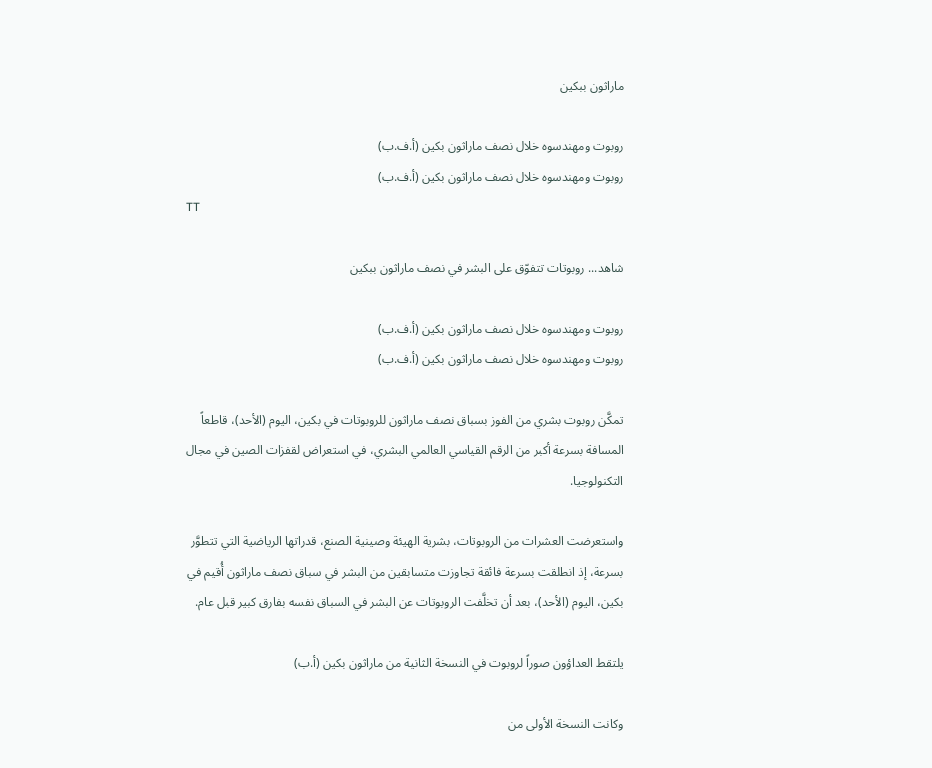ماراثون ببكين

روبوت ومهندسوه خلال نصف ماراثون بكين (أ.ف.ب)
روبوت ومهندسوه خلال نصف ماراثون بكين (أ.ف.ب)
TT

شاهد... روبوتات تتفوّق على البشر في نصف ماراثون ببكين

روبوت ومهندسوه خلال نصف ماراثون بكين (أ.ف.ب)
روبوت ومهندسوه خلال نصف ماراثون بكين (أ.ف.ب)

تمكَّن روبوت بشري من الفوز بسباق نصف ماراثون للروبوتات في بكين، اليوم (الأحد)، قاطعاً المسافة بسرعة أكبر من الرقم القياسي العالمي البشري، في استعراض لقفزات الصين في مجال التكنولوجيا.

واستعرضت العشرات ‌من الروبوتات، بشرية الهيئة وصينية الصنع، قدراتها الرياضية التي تتطوَّر بسرعة، إذ انطلقت بسرعة فائقة تجاوزت متسابقين من البشر في سباق نصف ماراثون أُقيم في بكين، اليوم (الأحد)، بعد أن تخلَّفت الروبوتات عن البشر في السباق نفسه بفارق كبير قبل عام.

يلتقط العداؤون صوراً لروبوت في النسخة الثانية من ماراثون بكين (أ.ب)

وكانت النسخة الأولى من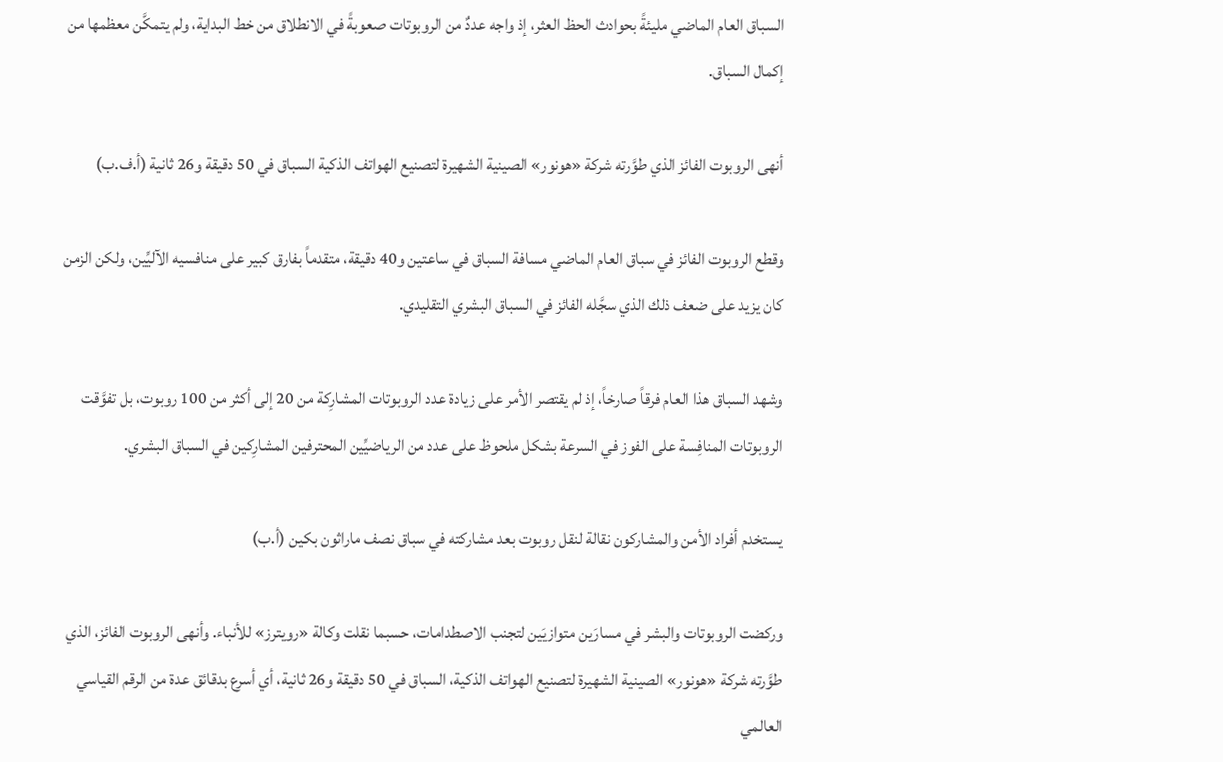السباق العام الماضي مليئةً بحوادث الحظ العثر، إذ واجه عددٌ من الروبوتات صعوبةً في الانطلاق من خط البداية، ولم يتمكَّن معظمها ‌من إكمال ‌السباق.

أنهى الروبوت الفائز الذي طوَّرته شركة «هونور» الصينية الشهيرة لتصنيع الهواتف الذكية السباق في 50 دقيقة و26 ثانية (أ.ف.ب)

وقطع الروبوت الفائز في سباق ‌العام الماضي مسافة السباق في ساعتين و40 دقيقة، متقدماً بفارق كبير على منافسيه الآليِّين، ولكن الزمن كان يزيد على ضعف ذلك الذي سجَّله الفائز في السباق البشري التقليدي.

وشهد السباق هذا العام فرقاً صارخاً، إذ لم يقتصر الأمر على زيادة عدد الروبوتات المشارِكة من 20 إلى أكثر من 100 روبوت، بل تفوَّقت الروبوتات ‌المنافِسة على الفوز ‌في السرعة بشكل ملحوظ على عدد من الرياضيِّين المحترفين المشارِكين ‌في السباق البشري.

يستخدم أفراد الأمن والمشاركون نقالة لنقل روبوت بعد مشاركته في سباق نصف ماراثون بكين (أ.ب)

وركضت الروبوتات والبشر في مسارَين ‌متوازيَين لتجنب الاصطدامات، حسبما نقلت وكالة «رويترز» للأنباء. وأنهى الروبوت الفائز، الذي طوَّرته شركة «هونور» الصينية الشهيرة لتصنيع الهواتف الذكية، السباق في 50 دقيقة و26 ثانية، أي أسرع بدقائق عدة من الرقم ‌القياسي العالمي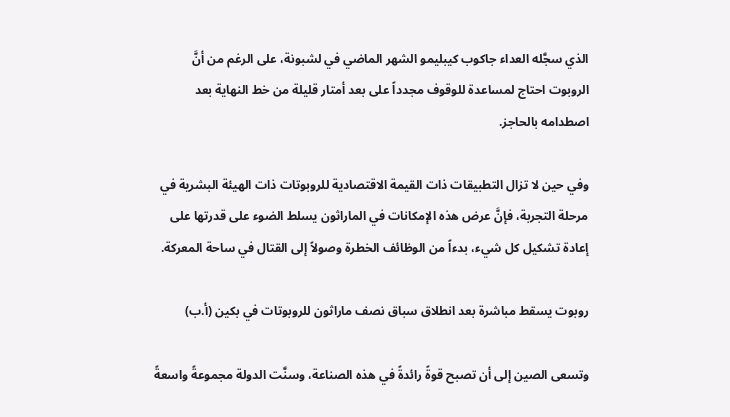الذي سجَّله العداء جاكوب كيبليمو الشهر الماضي في لشبونة، على الرغم من أنَّ الروبوت احتاج لمساعدة للوقوف مجدداً على بعد أمتار قليلة من خط النهاية بعد اصطدامه بالحاجز.

وفي حين لا تزال التطبيقات ذات القيمة الاقتصادية للروبوتات ذات الهيئة البشرية في مرحلة التجربة، فإنَّ عرض هذه الإمكانات في الماراثون يسلط الضوء على قدرتها على إعادة تشكيل كل شيء، بدءاً من الوظائف الخطرة وصولاً إلى القتال في ساحة المعركة.

روبوت يسقط مباشرة بعد انطلاق سباق نصف ماراثون للروبوتات في بكين (أ.ب)

وتسعى الصين إلى أن تصبح قوةً رائدةً في هذه الصناعة، وسنَّت الدولة مجموعةً واسعةً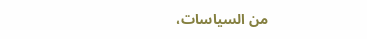من السياسات،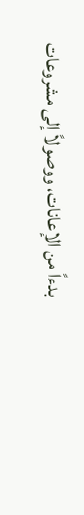بدءاً من الإعانات، ووصولاً إلى مشروعات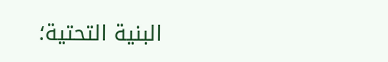البنية التحتية؛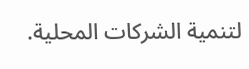لتنمية الشركات المحلية.